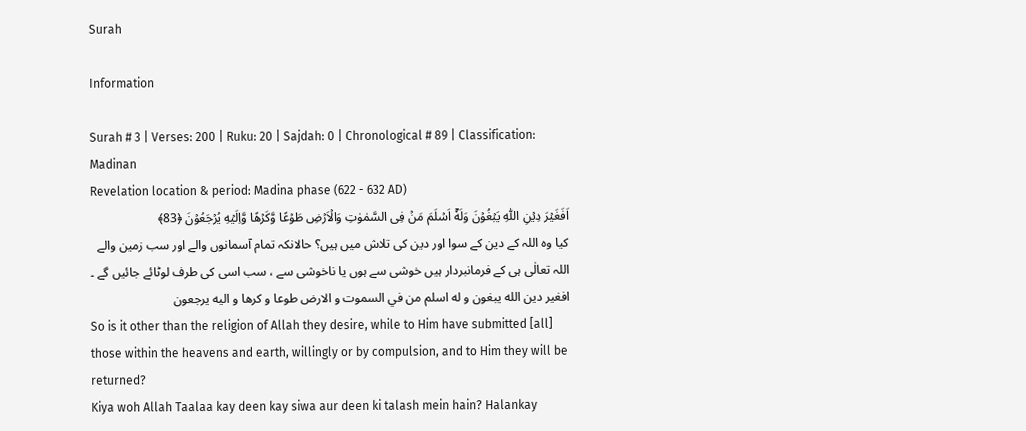Surah

Information

Surah # 3 | Verses: 200 | Ruku: 20 | Sajdah: 0 | Chronological # 89 | Classification: Madinan
Revelation location & period: Madina phase (622 - 632 AD)
اَفَغَيۡرَ دِيۡنِ اللّٰهِ يَبۡغُوۡنَ وَلَهٗۤ اَسۡلَمَ مَنۡ فِى السَّمٰوٰتِ وَالۡاَرۡضِ طَوۡعًا وَّكَرۡهًا وَّاِلَيۡهِ يُرۡجَعُوۡنَ ﴿83﴾
کیا وہ اللہ کے دین کے سوا اور دین کی تلاش میں ہیں؟ حالانکہ تمام آسمانوں والے اور سب زمین والے اللہ تعالٰی ہی کے فرمانبردار ہیں خوشی سے ہوں یا ناخوشی سے ، سب اسی کی طرف لوٹائے جائیں گے ۔
افغير دين الله يبغون و له اسلم من في السموت و الارض طوعا و كرها و اليه يرجعون
So is it other than the religion of Allah they desire, while to Him have submitted [all] those within the heavens and earth, willingly or by compulsion, and to Him they will be returned?
Kiya woh Allah Taalaa kay deen kay siwa aur deen ki talash mein hain? Halankay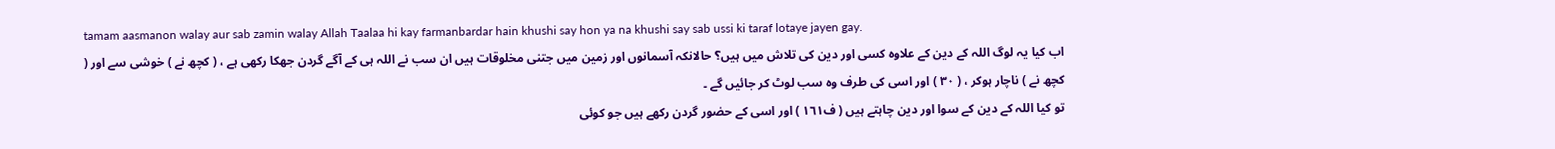tamam aasmanon walay aur sab zamin walay Allah Taalaa hi kay farmanbardar hain khushi say hon ya na khushi say sab ussi ki taraf lotaye jayen gay.
اب کیا یہ لوگ اللہ کے دین کے علاوہ کسی اور دین کی تلاش میں ہیں؟ حالانکہ آسمانوں اور زمین میں جتنی مخلوقات ہیں ان سب نے اللہ ہی کے آگے گردن جھکا رکھی ہے ، ( کچھ نے ) خوشی سے اور ( کچھ نے ) ناچار ہوکر ، ( ٣٠ ) اور اسی کی طرف وہ سب لوٹ کر جائیں گے ۔
تو کیا اللہ کے دین کے سوا اور دین چاہتے ہیں ( ف۱٦۱ ) اور اسی کے حضور گردن رکھے ہیں جو کوئی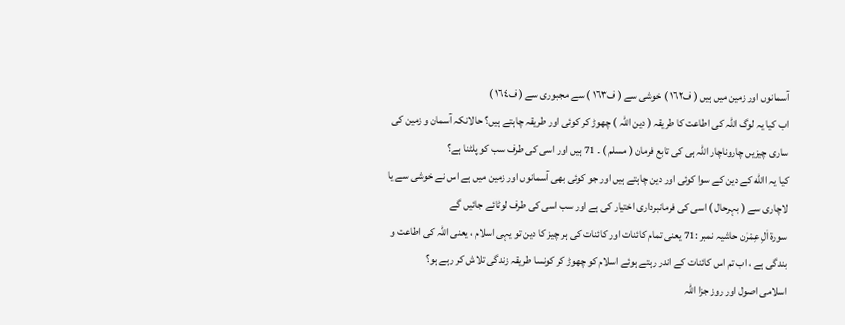آسمانوں اور زمین میں ہیں ( ف۱٦۲ ) خوشی سے ( ف۱٦۳ ) سے مجبوری سے ( ف۱٦٤ )
اب کیا یہ لوگ اللہ کی اطاعت کا طریقہ ( دین اللہ ) چھوڑ کر کوئی اور طریقہ چاہتے ہیں؟ حالانکہ آسمان و زمین کی ساری چیزیں چاروناچار اللہ ہی کی تابع فرمان ( مسلم ) ۔ 71 ہیں اور اسی کی طرف سب کو پلٹنا ہے؟
کیا یہ االله کے دین کے سوا کوئی اور دین چاہتے ہیں اور جو کوئی بھی آسمانوں اور زمین میں ہے اس نے خوشی سے یا لاچاری سے ( بہرحال ) اسی کی فرمانبرداری اختیار کی ہے اور سب اسی کی طرف لوٹائے جائیں گے
سورة اٰلِ عِمْرٰن حاشیہ نمبر :71 یعنی تمام کائنات اور کائنات کی ہر چیز کا دین تو یہی اسلام ، یعنی اللہ کی اطاعت و بندگی ہے ، اب تم اس کائنات کے اندر رہتے ہوئے اسلام کو چھوڑ کر کونسا طریقہ زندگی تلاش کر رہے ہو؟
اسلامی اصول اور روز جزا اللہ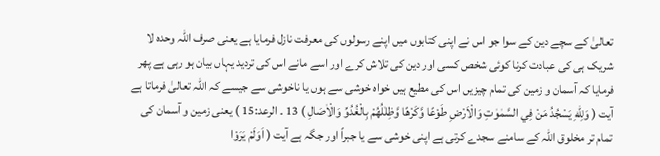تعالیٰ کے سچے دین کے سوا جو اس نے اپنی کتابوں میں اپنے رسولوں کی معرفت نازل فرمایا ہے یعنی صرف اللہ وحدہ لا شریک ہی کی عبادت کرنا کوئی شخص کسی اور دین کی تلاش کرے اور اسے مانے اس کی تردید یہاں بیان ہو رہی ہے پھر فرمایا کہ آسمان و زمین کی تمام چیزیں اس کی مطیع ہیں خواہ خوشی سے ہوں یا ناخوشی سے جیسے کہ اللہ تعالیٰ فرماتا ہے آیت ( وَلِلّٰهِ يَسْجُدُ مَنْ فِي السَّمٰوٰتِ وَالْاَرْضِ طَوْعًا وَّكَرْهًا وَّظِلٰلُهُمْ بِالْغُدُوِّ وَالْاٰصَالِ ) 13 ۔ الرعد:15 ) یعنی زمین و آسمان کی تمام تر مخلوق اللہ کے سامنے سجدے کرتی ہے اپنی خوشی سے یا جبراً اور جگہ ہے آیت ( اَوَلَمْ يَرَوْا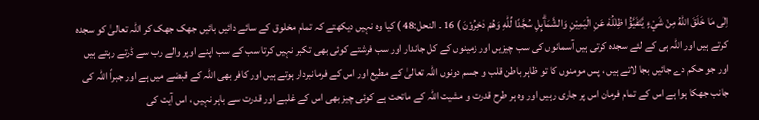اِلٰى مَا خَلَقَ اللّٰهُ مِنْ شَيْءٍ يَّتَفَيَّؤُا ظِلٰلُهٗ عَنِ الْيَمِيْنِ وَالشَّمَاۗىِٕلِ سُجَّدًا لِّلّٰهِ وَهُمْ دٰخِرُوْنَ ) 16 ۔ النحل:48 ) کیا وہ نہیں دیکھتے کہ تمام مخلوق کے سائے دائیں بائیں جھک جھک کر اللہ تعالیٰ کو سجدہ کرتے ہیں اور اللہ ہی کے لئے سجدہ کرتی ہیں آسمانوں کی سب چیزیں اور زمینوں کے کل جاندار اور سب فرشتے کوئی بھی تکبر نہیں کرتا سب کے سب اپنے اوپر والے رب سے ڈرتے رہتے ہیں اور جو حکم دے جائیں بجا لاتے ہیں ، پس مومنوں کا تو ظاہر باطن قلب و جسم دونوں اللہ تعالیٰ کے مطیع اور اس کے فرمانبردار ہوتے ہیں اور کافر بھی اللہ کے قبضے میں ہے اور جبراً اللہ کی جانب جھکا ہوا ہے اس کے تمام فرمان اس پر جاری رہیں اور وہ ہر طرح قدرت و مشیت اللہ کے ماتحت ہے کوئی چیز بھی اس کے غلبے اور قدرت سے باہر نہیں ، اس آیت کی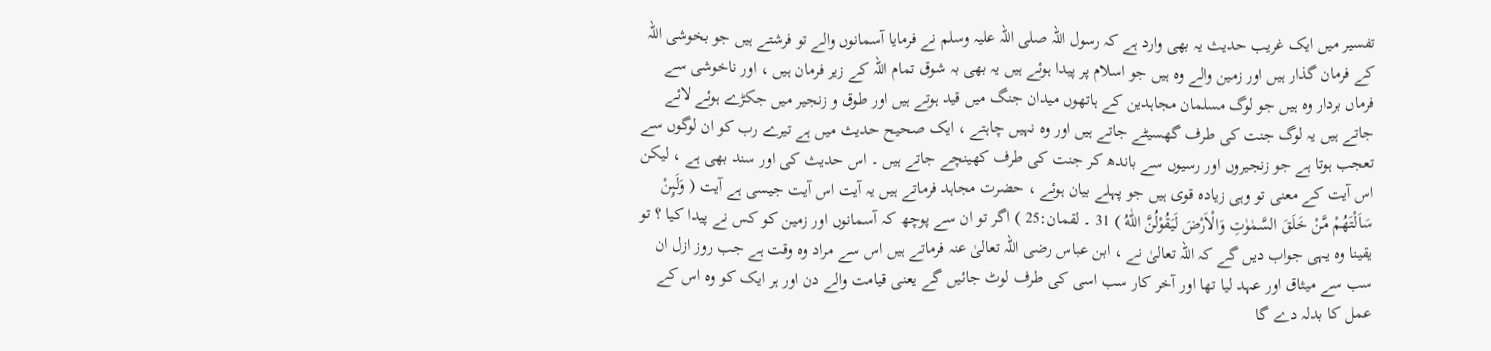تفسیر میں ایک غریب حدیث یہ بھی وارد ہے کہ رسول اللہ صلی اللہ علیہ وسلم نے فرمایا آسمانوں والے تو فرشتے ہیں جو بخوشی اللہ کے فرمان گذار ہیں اور زمین والے وہ ہیں جو اسلام پر پیدا ہوئے ہیں یہ بھی بہ شوق تمام اللہ کے زیر فرمان ہیں ، اور ناخوشی سے فرماں بردار وہ ہیں جو لوگ مسلمان مجاہدین کے ہاتھوں میدان جنگ میں قید ہوتے ہیں اور طوق و زنجیر میں جکڑے ہوئے لائے جاتے ہیں یہ لوگ جنت کی طرف گھسیٹے جاتے ہیں اور وہ نہیں چاہتے ، ایک صحیح حدیث میں ہے تیرے رب کو ان لوگوں سے تعجب ہوتا ہے جو زنجیروں اور رسیوں سے باندھ کر جنت کی طرف کھینچے جاتے ہیں ۔ اس حدیث کی اور سند بھی ہے ، لیکن اس آیت کے معنی تو وہی زیادہ قوی ہیں جو پہلے بیان ہوئے ، حضرت مجاہد فرماتے ہیں یہ آیت اس آیت جیسی ہے آیت ( وَلَىِٕنْ سَاَلْتَهُمْ مَّنْ خَلَقَ السَّمٰوٰتِ وَالْاَرْضَ لَيَقُوْلُنَّ اللّٰهُ ) 31 ۔ لقمان:25 ) اگر تو ان سے پوچھ کہ آسمانوں اور زمین کو کس نے پیدا کیا ؟ تو یقینا وہ یہی جواب دیں گے کہ اللہ تعالیٰ نے ، ابن عباس رضی اللہ تعالیٰ عنہ فرماتے ہیں اس سے مراد وہ وقت ہے جب روز ازل ان سب سے میثاق اور عہد لیا تھا اور آخر کار سب اسی کی طرف لوٹ جائیں گے یعنی قیامت والے دن اور ہر ایک کو وہ اس کے عمل کا بدلہ دے گا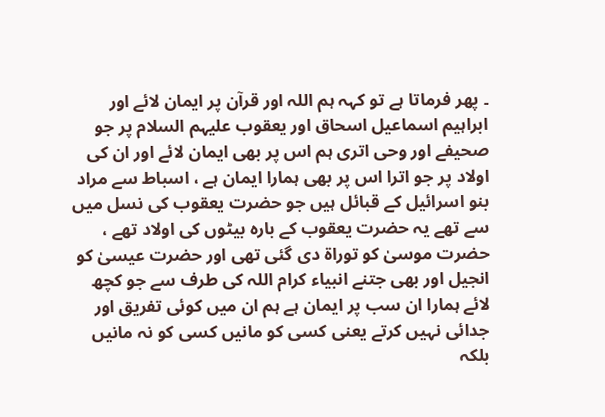۔ پھر فرماتا ہے تو کہہ ہم اللہ اور قرآن پر ایمان لائے اور ابراہیم اسماعیل اسحاق اور یعقوب علیہم السلام پر جو صحیفے اور وحی اتری ہم اس پر بھی ایمان لائے اور ان کی اولاد پر جو اترا اس پر بھی ہمارا ایمان ہے ، اسباط سے مراد بنو اسرائیل کے قبائل ہیں جو حضرت یعقوب کی نسل میں سے تھے یہ حضرت یعقوب کے بارہ بیٹوں کی اولاد تھے ، حضرت موسیٰ کو توراۃ دی گئی تھی اور حضرت عیسیٰ کو انجیل اور بھی جتنے انبیاء کرام اللہ کی طرف سے جو کچھ لائے ہمارا ان سب پر ایمان ہے ہم ان میں کوئی تفریق اور جدائی نہیں کرتے یعنی کسی کو مانیں کسی کو نہ مانیں بلکہ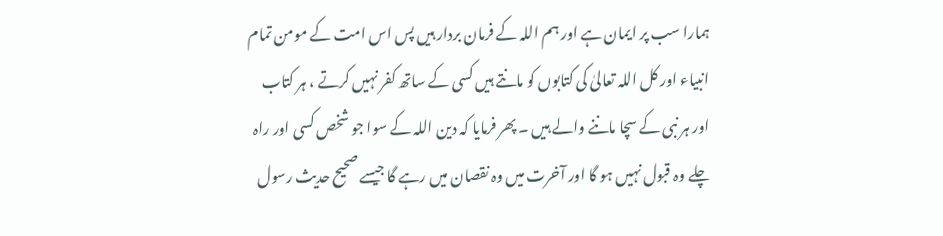ہمارا سب پر ایمان ہے اور ہم اللہ کے فرمان بردار ہیں پس اس امت کے مومن تمام انبیاء اور کل اللہ تعالیٰ کی کتابوں کو مانتے ہیں کسی کے ساتھ کفر نہیں کرتے ، ہر کتاب اور ہر نبی کے سچا ماننے والے ہیں ۔ پھر فرمایا کہ دین اللہ کے سوا جو شخص کسی اور راہ چلے وہ قبول نہیں ہو گا اور آخرت میں وہ نقصان میں رہے گا جیسے صحیح حدیث رسول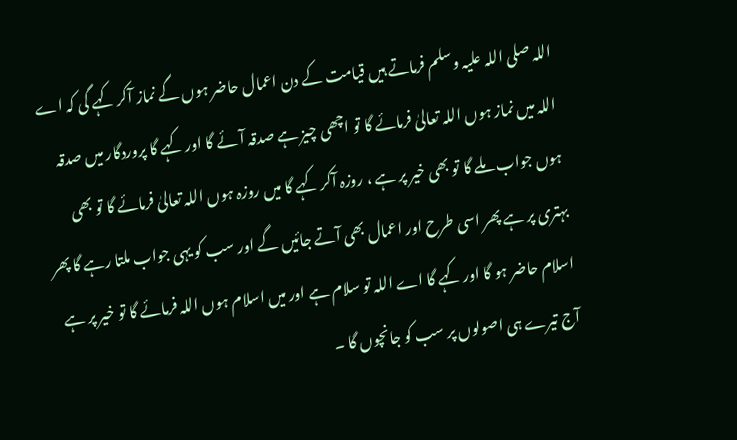اللہ صلی اللہ علیہ وسلم فرماتے ہیں قیامت کے دن اعمال حاضر ہوں گے نماز آکر کہے گی کہ اے اللہ میں نماز ہوں اللہ تعالیٰ فرمائے گا تو اچھی چیز ہے صدقہ آئے گا اور کہے گا پروردگار میں صدقہ ہوں جواب ملے گا تو بھی خیر پر ہے ، روزہ آکر کہے گا میں روزہ ہوں اللہ تعالیٰ فرمائے گا تو بھی بہتری پر ہے پھر اسی طرح اور اعمال بھی آتے جائیں گے اور سب کو یہی جواب ملتا رہے گا پھر اسلام حاضر ہو گا اور کہے گا اے اللہ تو سلام ہے اور میں اسلام ہوں اللہ فرمائے گا تو خیر پر ہے آج تیرے ہی اصولوں پر سب کو جانچوں گا ۔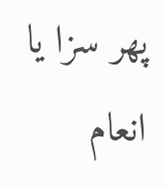پھر سزا یا انعام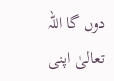دوں گا اللہ تعالیٰ اپنی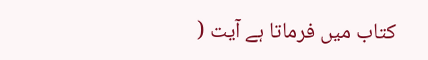کتاب میں فرماتا ہے آیت (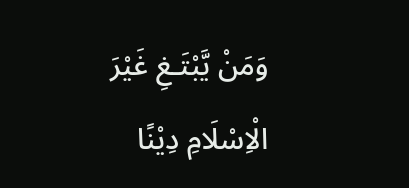وَمَنْ يَّبْتَـغِ غَيْرَ الْاِسْلَامِ دِيْنًا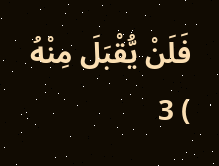فَلَنْ يُّقْبَلَ مِنْهُ ) 3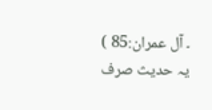۔ آل عمران:85 ) یہ حدیث صرف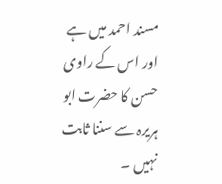مسند احمد میں ہے اور اس کے راوی حسن کا حضرت ابو ہریرہ سے سننا ثابت نہیں ۔